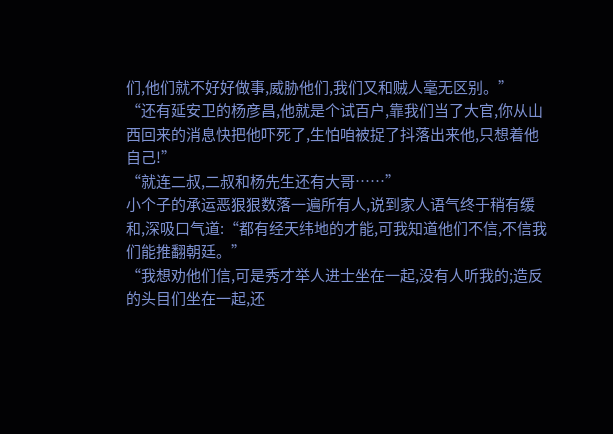们,他们就不好好做事,威胁他们,我们又和贼人毫无区别。”
“还有延安卫的杨彦昌,他就是个试百户,靠我们当了大官,你从山西回来的消息快把他吓死了,生怕咱被捉了抖落出来他,只想着他自己!”
“就连二叔,二叔和杨先生还有大哥……”
小个子的承运恶狠狠数落一遍所有人,说到家人语气终于稍有缓和,深吸口气道:“都有经天纬地的才能,可我知道他们不信,不信我们能推翻朝廷。”
“我想劝他们信,可是秀才举人进士坐在一起,没有人听我的;造反的头目们坐在一起,还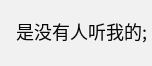是没有人听我的;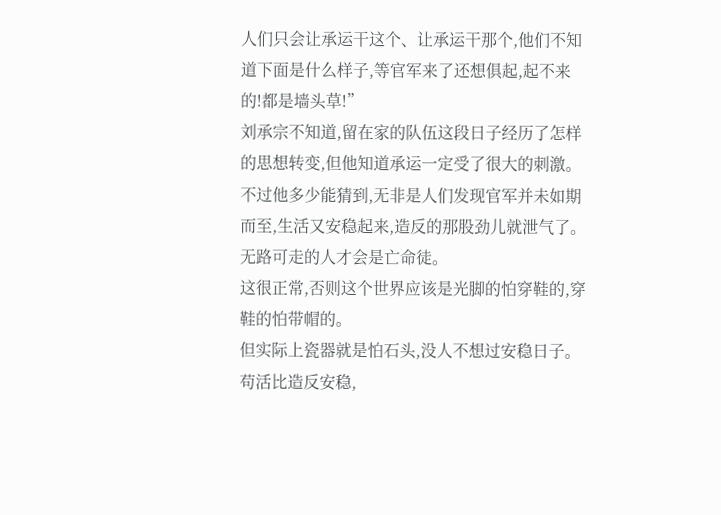人们只会让承运干这个、让承运干那个,他们不知道下面是什么样子,等官军来了还想俱起,起不来的!都是墙头草!”
刘承宗不知道,留在家的队伍这段日子经历了怎样的思想转变,但他知道承运一定受了很大的刺激。
不过他多少能猜到,无非是人们发现官军并未如期而至,生活又安稳起来,造反的那股劲儿就泄气了。
无路可走的人才会是亡命徒。
这很正常,否则这个世界应该是光脚的怕穿鞋的,穿鞋的怕带帽的。
但实际上瓷器就是怕石头,没人不想过安稳日子。
苟活比造反安稳,